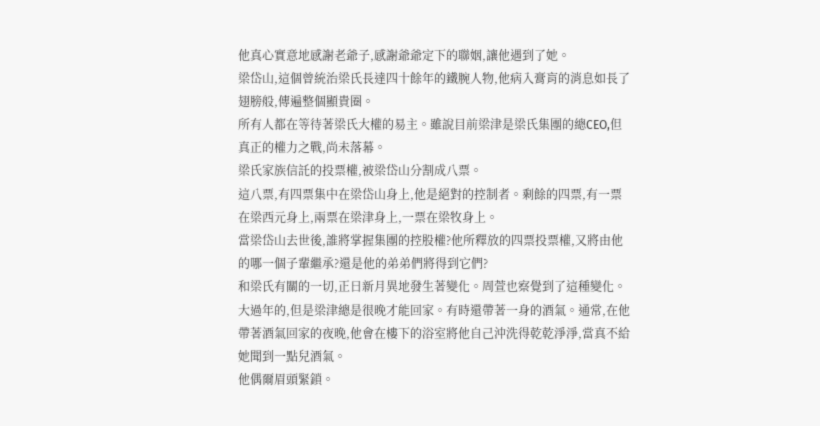他真心實意地感謝老爺子,感謝爺爺定下的聯姻,讓他遇到了她。
梁岱山,這個曾統治梁氏長達四十餘年的鐵腕人物,他病入膏肓的消息如長了翅膀般,傳遍整個顯貴圈。
所有人都在等待著梁氏大權的易主。雖說目前梁津是梁氏集團的總CEO,但真正的權力之戰,尚未落幕。
梁氏家族信託的投票權,被梁岱山分割成八票。
這八票,有四票集中在梁岱山身上,他是絕對的控制者。剩餘的四票,有一票在梁西元身上,兩票在梁津身上,一票在梁牧身上。
當梁岱山去世後,誰將掌握集團的控股權?他所釋放的四票投票權,又將由他的哪一個子輩繼承?還是他的弟弟們將得到它們?
和梁氏有關的一切,正日新月異地發生著變化。周萱也察覺到了這種變化。
大過年的,但是梁津總是很晚才能回家。有時還帶著一身的酒氣。通常,在他帶著酒氣回家的夜晚,他會在樓下的浴室將他自己沖洗得乾乾淨淨,當真不給她聞到一點兒酒氣。
他偶爾眉頭緊鎖。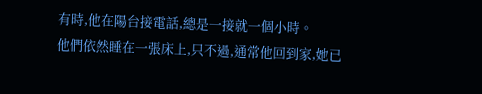有時,他在陽台接電話,總是一接就一個小時。
他們依然睡在一張床上,只不過,通常他回到家,她已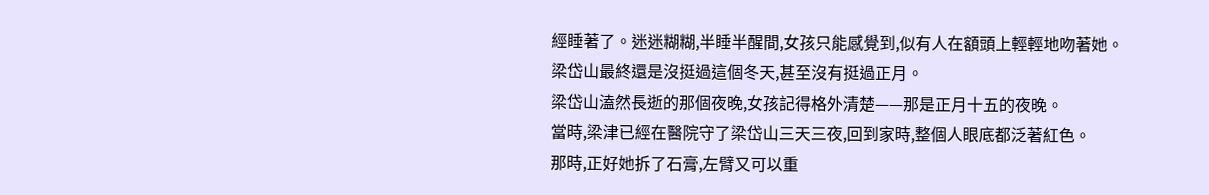經睡著了。迷迷糊糊,半睡半醒間,女孩只能感覺到,似有人在額頭上輕輕地吻著她。
梁岱山最終還是沒挺過這個冬天,甚至沒有挺過正月。
梁岱山溘然長逝的那個夜晚,女孩記得格外清楚——那是正月十五的夜晚。
當時,梁津已經在醫院守了梁岱山三天三夜,回到家時,整個人眼底都泛著紅色。
那時,正好她拆了石膏,左臂又可以重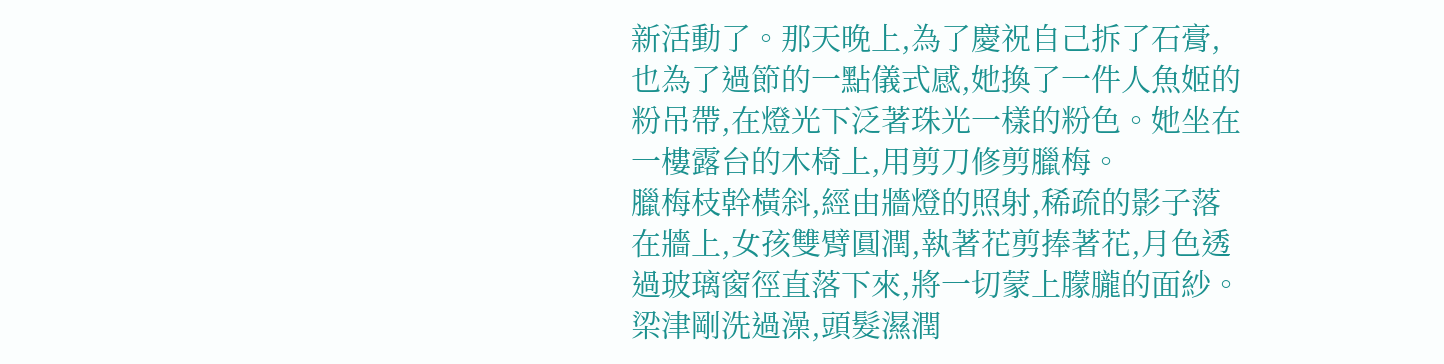新活動了。那天晚上,為了慶祝自己拆了石膏,也為了過節的一點儀式感,她換了一件人魚姬的粉吊帶,在燈光下泛著珠光一樣的粉色。她坐在一樓露台的木椅上,用剪刀修剪臘梅。
臘梅枝幹橫斜,經由牆燈的照射,稀疏的影子落在牆上,女孩雙臂圓潤,執著花剪捧著花,月色透過玻璃窗徑直落下來,將一切蒙上朦朧的面紗。
梁津剛洗過澡,頭髮濕潤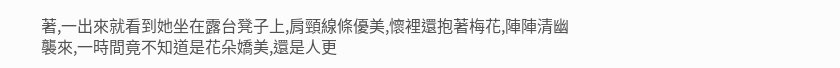著,一出來就看到她坐在露台凳子上,肩頸線條優美,懷裡還抱著梅花,陣陣清幽襲來,一時間竟不知道是花朵嬌美,還是人更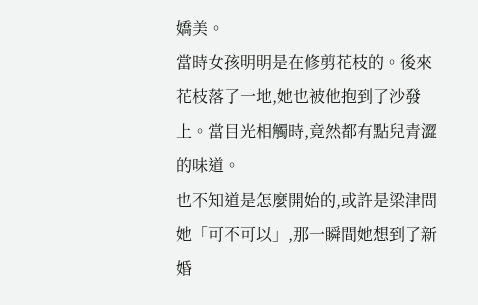嬌美。
當時女孩明明是在修剪花枝的。後來花枝落了一地,她也被他抱到了沙發上。當目光相觸時,竟然都有點兒青澀的味道。
也不知道是怎麼開始的,或許是梁津問她「可不可以」,那一瞬間她想到了新婚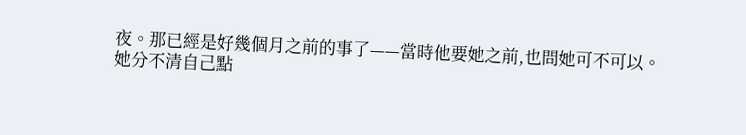夜。那已經是好幾個月之前的事了——當時他要她之前,也問她可不可以。
她分不清自己點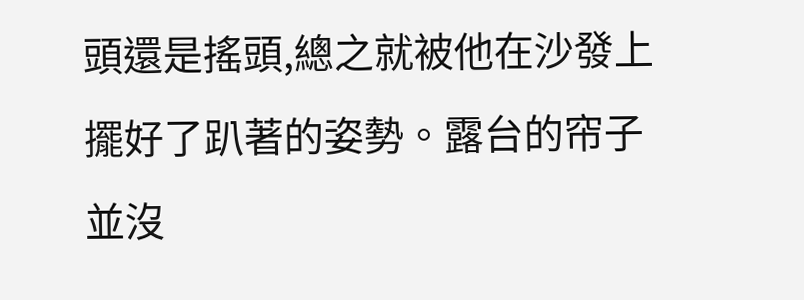頭還是搖頭,總之就被他在沙發上擺好了趴著的姿勢。露台的帘子並沒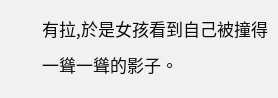有拉,於是女孩看到自己被撞得一聳一聳的影子。